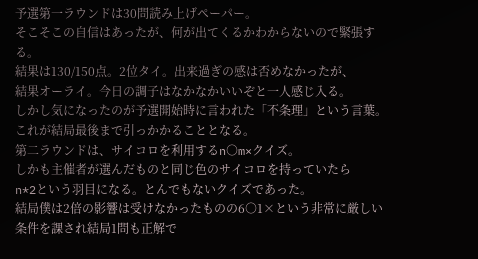予選第一ラウンドは30問読み上げペーパー。
そこそこの自信はあったが、何が出てくるかわからないので緊張する。
結果は130/150点。2位タイ。出来過ぎの感は否めなかったが、
結果オーライ。今日の調子はなかなかいいぞと一人感じ入る。
しかし気になったのが予選開始時に言われた「不条理」という言葉。
これが結局最後まで引っかかることとなる。
第二ラウンドは、サイコロを利用するn○m×クイズ。
しかも主催者が選んだものと同じ色のサイコロを持っていたら
n*2という羽目になる。とんでもないクイズであった。
結局僕は2倍の影響は受けなかったものの6○1×という非常に厳しい
条件を課され結局1問も正解で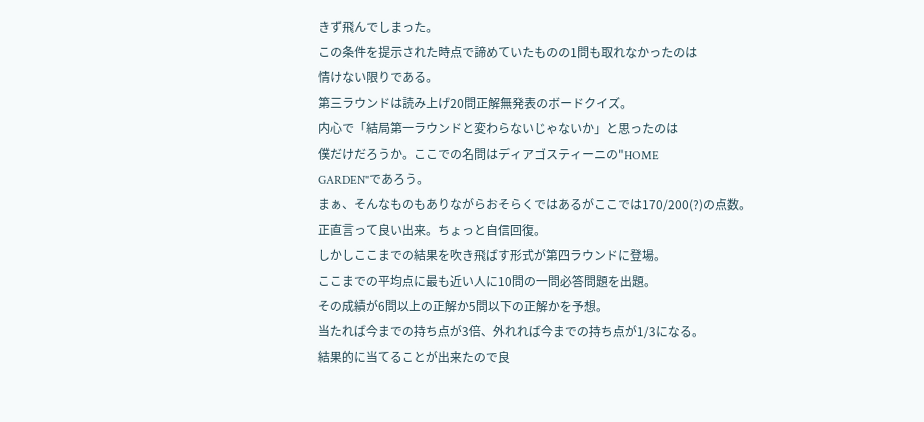きず飛んでしまった。
この条件を提示された時点で諦めていたものの1問も取れなかったのは
情けない限りである。
第三ラウンドは読み上げ20問正解無発表のボードクイズ。
内心で「結局第一ラウンドと変わらないじゃないか」と思ったのは
僕だけだろうか。ここでの名問はディアゴスティーニの"HOME
GARDEN"であろう。
まぁ、そんなものもありながらおそらくではあるがここでは170/200(?)の点数。
正直言って良い出来。ちょっと自信回復。
しかしここまでの結果を吹き飛ばす形式が第四ラウンドに登場。
ここまでの平均点に最も近い人に10問の一問必答問題を出題。
その成績が6問以上の正解か5問以下の正解かを予想。
当たれば今までの持ち点が3倍、外れれば今までの持ち点が1/3になる。
結果的に当てることが出来たので良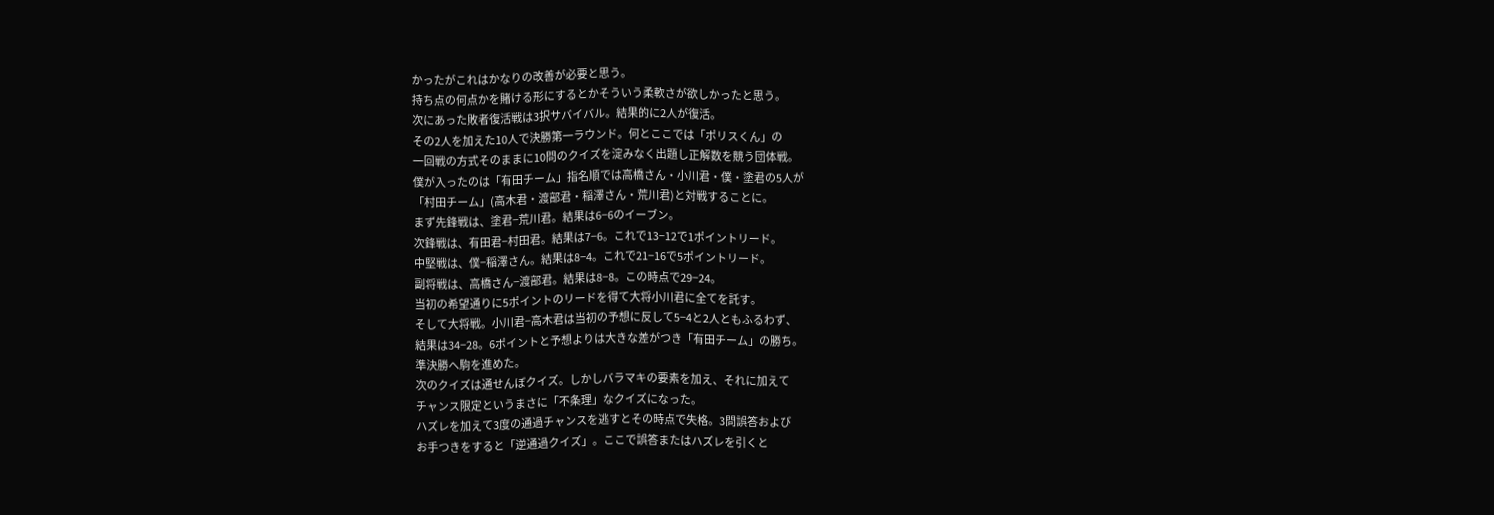かったがこれはかなりの改善が必要と思う。
持ち点の何点かを賭ける形にするとかそういう柔軟さが欲しかったと思う。
次にあった敗者復活戦は3択サバイバル。結果的に2人が復活。
その2人を加えた10人で決勝第一ラウンド。何とここでは「ポリスくん」の
一回戦の方式そのままに10問のクイズを淀みなく出題し正解数を競う団体戦。
僕が入ったのは「有田チーム」指名順では高橋さん・小川君・僕・塗君の5人が
「村田チーム」(高木君・渡部君・稲澤さん・荒川君)と対戦することに。
まず先鋒戦は、塗君−荒川君。結果は6−6のイーブン。
次鋒戦は、有田君−村田君。結果は7−6。これで13−12で1ポイントリード。
中堅戦は、僕−稲澤さん。結果は8−4。これで21−16で5ポイントリード。
副将戦は、高橋さん−渡部君。結果は8−8。この時点で29−24。
当初の希望通りに5ポイントのリードを得て大将小川君に全てを託す。
そして大将戦。小川君−高木君は当初の予想に反して5−4と2人ともふるわず、
結果は34−28。6ポイントと予想よりは大きな差がつき「有田チーム」の勝ち。
準決勝へ駒を進めた。
次のクイズは通せんぼクイズ。しかしバラマキの要素を加え、それに加えて
チャンス限定というまさに「不条理」なクイズになった。
ハズレを加えて3度の通過チャンスを逃すとその時点で失格。3問誤答および
お手つきをすると「逆通過クイズ」。ここで誤答またはハズレを引くと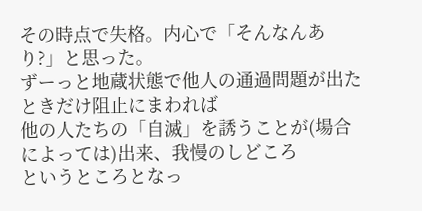その時点で失格。内心で「そんなんあり?」と思った。
ずーっと地蔵状態で他人の通過問題が出たときだけ阻止にまわれば
他の人たちの「自滅」を誘うことが(場合によっては)出来、我慢のしどころ
というところとなっ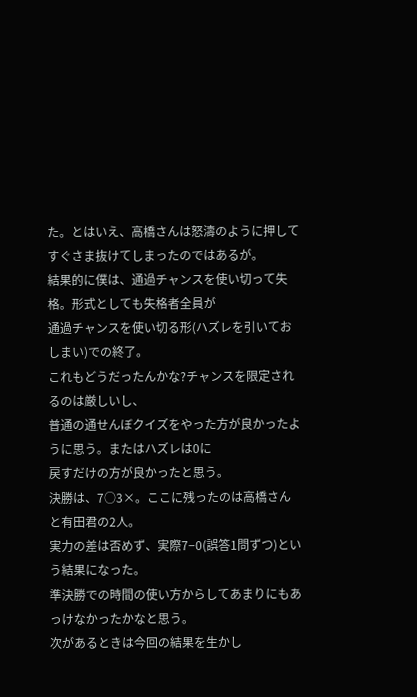た。とはいえ、高橋さんは怒濤のように押してすぐさま抜けてしまったのではあるが。
結果的に僕は、通過チャンスを使い切って失格。形式としても失格者全員が
通過チャンスを使い切る形(ハズレを引いておしまい)での終了。
これもどうだったんかな?チャンスを限定されるのは厳しいし、
普通の通せんぼクイズをやった方が良かったように思う。またはハズレは0に
戻すだけの方が良かったと思う。
決勝は、7○3×。ここに残ったのは高橋さんと有田君の2人。
実力の差は否めず、実際7−0(誤答1問ずつ)という結果になった。
準決勝での時間の使い方からしてあまりにもあっけなかったかなと思う。
次があるときは今回の結果を生かし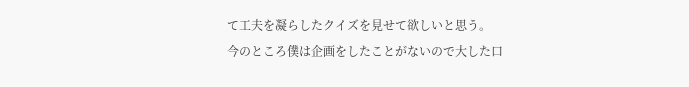て工夫を凝らしたクイズを見せて欲しいと思う。
今のところ僕は企画をしたことがないので大した口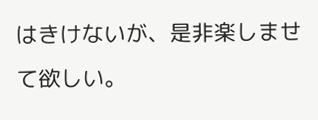はきけないが、是非楽しませて欲しい。